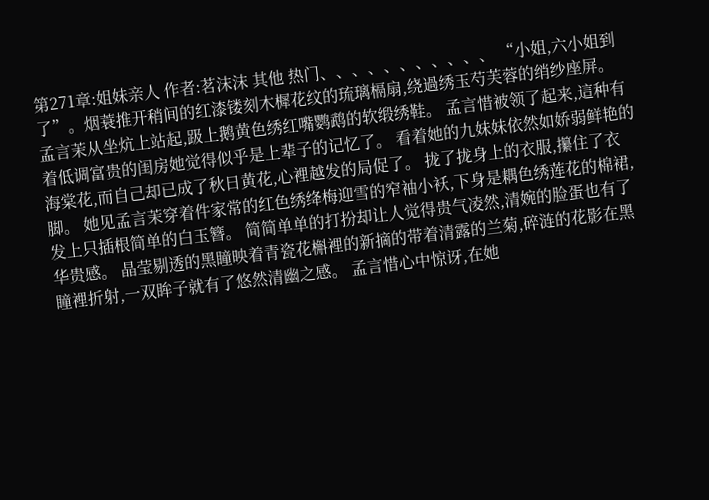第271章:姐妹亲人 作者:茗沫沫 其他 热门、、、、、、、、、、、 “小姐,六小姐到了”。烟蓑推开稍间的红漆镂刻木樨花纹的琉璃槅扇,绕過绣玉芍芙蓉的绡纱座屏。 孟言茉从坐炕上站起,趿上鹅黄色绣红嘴鹦鹉的软缎绣鞋。 孟言惜被领了起来,這种有着低调富贵的闺房她觉得似乎是上辈子的记忆了。 看着她的九妹妹依然如娇弱鲜艳的海棠花,而自己却已成了秋日黄花,心裡越发的局促了。 拢了拢身上的衣服,攥住了衣脚。 她见孟言茉穿着件家常的红色绣绛梅迎雪的窄袖小袄,下身是耦色绣莲花的棉裙,发上只插根简单的白玉簪。 简简单单的打扮却让人觉得贵气凌然,清婉的脸蛋也有了华贵感。 晶莹剔透的黑瞳映着青瓷花槲裡的新摘的带着清露的兰菊,碎涟的花影在黑瞳裡折射,一双眸子就有了悠然清幽之感。 孟言惜心中惊讶,在她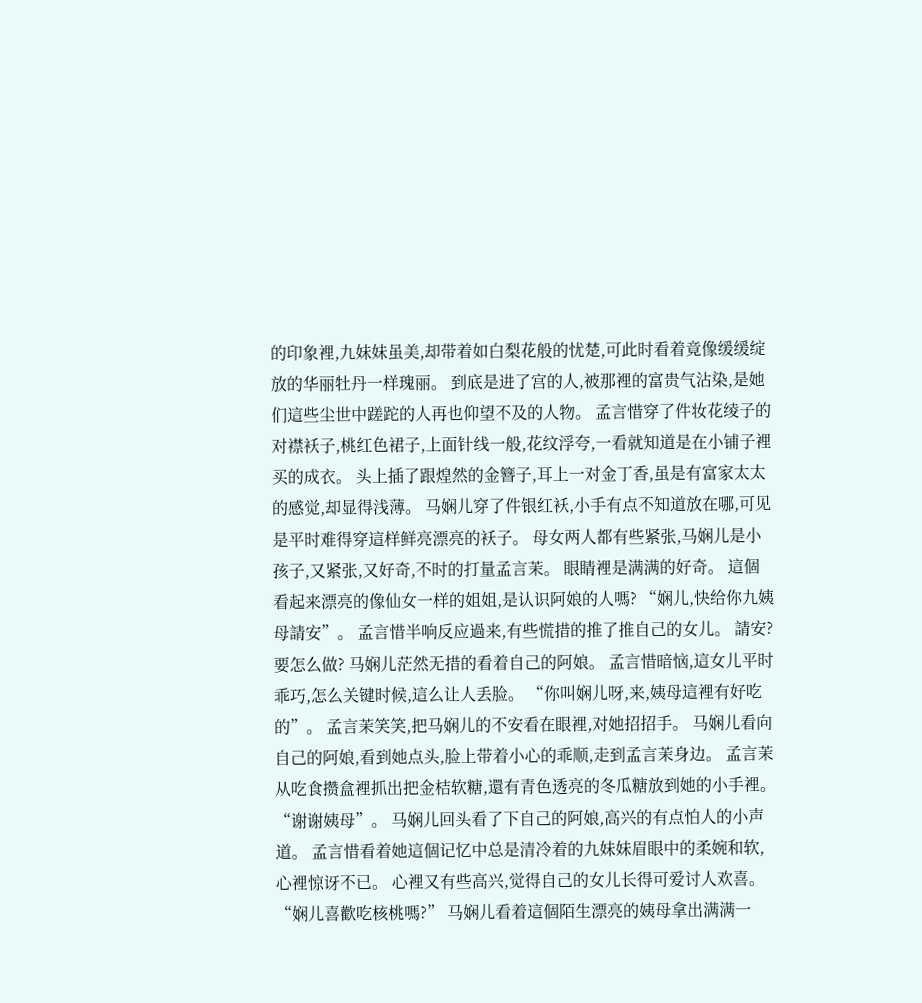的印象裡,九妹妹虽美,却带着如白梨花般的忧楚,可此时看着竟像缓缓绽放的华丽牡丹一样瑰丽。 到底是进了宫的人,被那裡的富贵气沾染,是她们這些尘世中蹉跎的人再也仰望不及的人物。 孟言惜穿了件妆花绫子的对襟袄子,桃红色裙子,上面针线一般,花纹浮夸,一看就知道是在小铺子裡买的成衣。 头上插了跟煌然的金簪子,耳上一对金丁香,虽是有富家太太的感觉,却显得浅薄。 马娴儿穿了件银红袄,小手有点不知道放在哪,可见是平时难得穿這样鲜亮漂亮的袄子。 母女两人都有些紧张,马娴儿是小孩子,又紧张,又好奇,不时的打量孟言茉。 眼睛裡是满满的好奇。 這個看起来漂亮的像仙女一样的姐姐,是认识阿娘的人嗎? “娴儿,快给你九姨母請安”。 孟言惜半响反应過来,有些慌措的推了推自己的女儿。 請安?要怎么做? 马娴儿茫然无措的看着自己的阿娘。 孟言惜暗恼,這女儿平时乖巧,怎么关键时候,這么让人丢脸。 “你叫娴儿呀,来,姨母這裡有好吃的”。 孟言茉笑笑,把马娴儿的不安看在眼裡,对她招招手。 马娴儿看向自己的阿娘,看到她点头,脸上带着小心的乖顺,走到孟言茉身边。 孟言茉从吃食攒盒裡抓出把金桔软糖,還有青色透亮的冬瓜糖放到她的小手裡。 “谢谢姨母”。 马娴儿回头看了下自己的阿娘,高兴的有点怕人的小声道。 孟言惜看着她這個记忆中总是清冷着的九妹妹眉眼中的柔婉和软,心裡惊讶不已。 心裡又有些高兴,觉得自己的女儿长得可爱讨人欢喜。 “娴儿喜歡吃核桃嗎?” 马娴儿看着這個陌生漂亮的姨母拿出满满一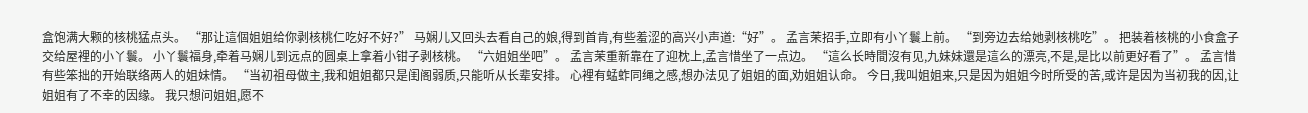盒饱满大颗的核桃猛点头。 “那让這個姐姐给你剥核桃仁吃好不好?” 马娴儿又回头去看自己的娘,得到首肯,有些羞涩的高兴小声道:“好”。 孟言茉招手,立即有小丫鬟上前。 “到旁边去给她剥核桃吃”。 把装着核桃的小食盒子交给屋裡的小丫鬟。 小丫鬟福身,牵着马娴儿到远点的圆桌上拿着小钳子剥核桃。 “六姐姐坐吧”。 孟言茉重新靠在了迎枕上,孟言惜坐了一点边。 “這么长時間沒有见,九妹妹還是這么的漂亮,不是,是比以前更好看了”。 孟言惜有些笨拙的开始联络两人的姐妹情。 “当初祖母做主,我和姐姐都只是闺阁弱质,只能听从长辈安排。 心裡有蜢蚱同绳之感,想办法见了姐姐的面,劝姐姐认命。 今日,我叫姐姐来,只是因为姐姐今时所受的苦,或许是因为当初我的因,让姐姐有了不幸的因缘。 我只想问姐姐,愿不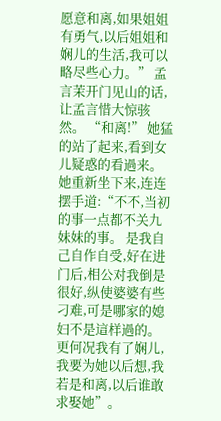愿意和离,如果姐姐有勇气,以后姐姐和娴儿的生活,我可以略尽些心力。” 孟言茉开门见山的话,让孟言惜大惊骇然。 “和离!” 她猛的站了起来,看到女儿疑惑的看過来。 她重新坐下来,连连摆手道:“不不,当初的事一点都不关九妹妹的事。 是我自己自作自受,好在进门后,相公对我倒是很好,纵使婆婆有些刁难,可是哪家的媳妇不是這样過的。 更何况我有了娴儿,我要为她以后想,我若是和离,以后谁敢求娶她”。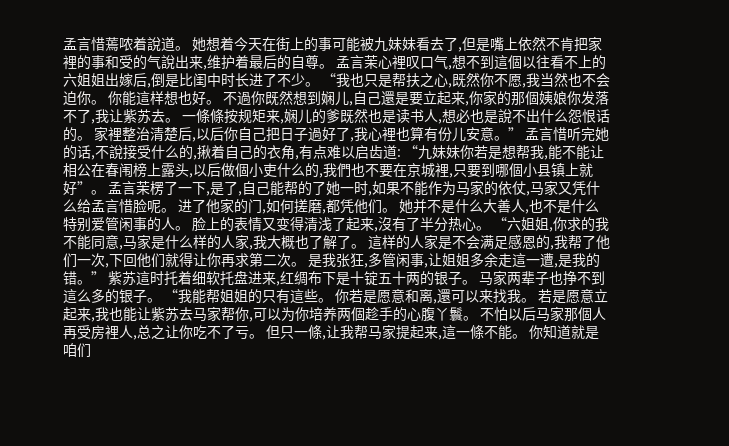孟言惜蔫哝着說道。 她想着今天在街上的事可能被九妹妹看去了,但是嘴上依然不肯把家裡的事和受的气說出来,维护着最后的自尊。 孟言茉心裡叹口气,想不到這個以往看不上的六姐姐出嫁后,倒是比闺中时长进了不少。 “我也只是帮扶之心,既然你不愿,我当然也不会迫你。 你能這样想也好。 不過你既然想到娴儿,自己還是要立起来,你家的那個姨娘你发落不了,我让紫苏去。 一條條按规矩来,娴儿的爹既然也是读书人,想必也是說不出什么怨恨话的。 家裡整治清楚后,以后你自己把日子過好了,我心裡也算有份儿安意。” 孟言惜听完她的话,不說接受什么的,揪着自己的衣角,有点难以启齿道: “九妹妹你若是想帮我,能不能让相公在春闱榜上露头,以后做個小吏什么的,我們也不要在京城裡,只要到哪個小县镇上就好”。 孟言茉楞了一下,是了,自己能帮的了她一时,如果不能作为马家的依仗,马家又凭什么给孟言惜脸呢。 进了他家的门,如何搓磨,都凭他们。 她并不是什么大善人,也不是什么特别爱管闲事的人。 脸上的表情又变得清浅了起来,沒有了半分热心。 “六姐姐,你求的我不能同意,马家是什么样的人家,我大概也了解了。 這样的人家是不会满足感恩的,我帮了他们一次,下回他们就得让你再求第二次。 是我张狂,多管闲事,让姐姐多余走這一遭,是我的错。” 紫苏這时托着细软托盘进来,红绸布下是十锭五十两的银子。 马家两辈子也挣不到這么多的银子。 “我能帮姐姐的只有這些。 你若是愿意和离,還可以来找我。 若是愿意立起来,我也能让紫苏去马家帮你,可以为你培养两個趁手的心腹丫鬟。 不怕以后马家那個人再受房裡人,总之让你吃不了亏。 但只一條,让我帮马家提起来,這一條不能。 你知道就是咱们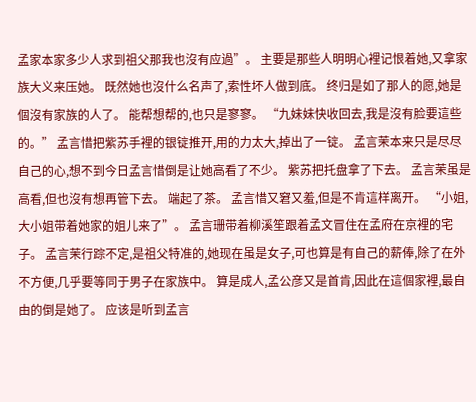孟家本家多少人求到祖父那我也沒有应過”。 主要是那些人明明心裡记恨着她,又拿家族大义来压她。 既然她也沒什么名声了,索性坏人做到底。 终归是如了那人的愿,她是個沒有家族的人了。 能帮想帮的,也只是寥寥。 “九妹妹快收回去,我是沒有脸要這些的。” 孟言惜把紫苏手裡的银锭推开,用的力太大,掉出了一锭。 孟言茉本来只是尽尽自己的心,想不到今日孟言惜倒是让她高看了不少。 紫苏把托盘拿了下去。 孟言茉虽是高看,但也沒有想再管下去。 端起了茶。 孟言惜又窘又羞,但是不肯這样离开。 “小姐,大小姐带着她家的姐儿来了”。 孟言珊带着柳溪笙跟着孟文冒住在孟府在京裡的宅子。 孟言茉行踪不定,是祖父特准的,她现在虽是女子,可也算是有自己的薪俸,除了在外不方便,几乎要等同于男子在家族中。 算是成人,孟公彦又是首肯,因此在這個家裡,最自由的倒是她了。 应该是听到孟言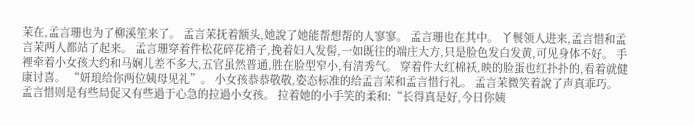茉在,孟言珊也为了柳溪笙来了。 孟言茉抚着额头,她說了她能帮想帮的人寥寥。 孟言珊也在其中。 丫鬟领人进来,孟言惜和孟言茉两人都站了起来。 孟言珊穿着件松花碎花褙子,挽着妇人发髻,一如既往的端庄大方,只是脸色发白发黄,可见身体不好。 手裡牵着小女孩大约和马娴儿差不多大,五官虽然普通,胜在脸型窄小,有清秀气。 穿着件大红棉袄,映的脸蛋也红扑扑的,看着就健康讨喜。 “妍琅给你两位姨母见礼”。 小女孩恭恭敬敬,姿态标准的给孟言茉和孟言惜行礼。 孟言茉微笑着說了声真乖巧。 孟言惜则是有些局促又有些過于心急的拉過小女孩。 拉着她的小手笑的柔和:“长得真是好,今日你姨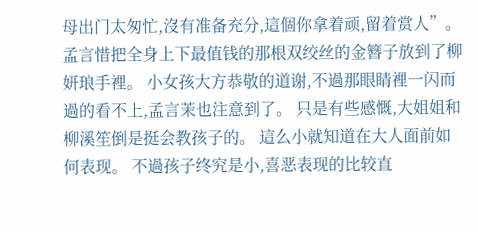母出门太匆忙,沒有准备充分,這個你拿着顽,留着赏人”。 孟言惜把全身上下最值钱的那根双绞丝的金簪子放到了柳妍琅手裡。 小女孩大方恭敬的道谢,不過那眼睛裡一闪而過的看不上,孟言茉也注意到了。 只是有些感慨,大姐姐和柳溪笙倒是挺会教孩子的。 這么小就知道在大人面前如何表现。 不過孩子终究是小,喜恶表现的比较直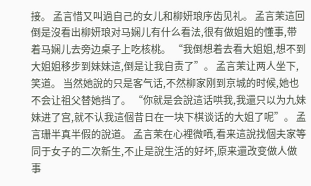接。 孟言惜又叫過自己的女儿和柳妍琅序齿见礼。 孟言茉這回倒是沒看出柳妍琅对马娴儿有什么看法,很有做姐姐的懂事,带着马娴儿去旁边桌子上吃核桃。 “我倒想着去看大姐姐,想不到大姐姐移步到妹妹這,倒是让我自责了”。 孟言茉让两人坐下,笑道。 当然她說的只是客气话,不然柳家刚到京城的时候,她也不会让祖父替她挡了。 “你就是会說這话哄我,我還只以为九妹妹进了宫,就不认我這個昔日在一块下棋谈话的大姐了呢”。 孟言珊半真半假的說道。 孟言茉在心裡微哂,看来這說找個夫家等同于女子的二次新生,不止是說生活的好坏,原来還改变做人做事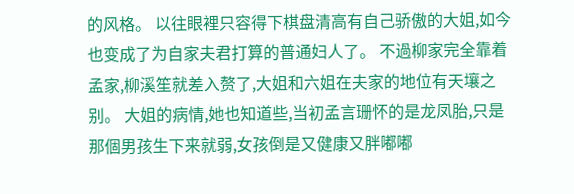的风格。 以往眼裡只容得下棋盘清高有自己骄傲的大姐,如今也变成了为自家夫君打算的普通妇人了。 不過柳家完全靠着孟家,柳溪笙就差入赘了,大姐和六姐在夫家的地位有天壤之别。 大姐的病情,她也知道些,当初孟言珊怀的是龙凤胎,只是那個男孩生下来就弱,女孩倒是又健康又胖嘟嘟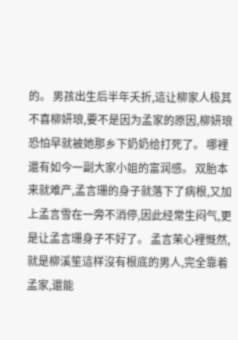的。 男孩出生后半年夭折,這让柳家人极其不喜柳妍琅,要不是因为孟家的原因,柳妍琅恐怕早就被她那乡下奶奶给打死了。 哪裡還有如今一副大家小姐的富润感。 双胎本来就难产,孟言珊的身子就落下了病根,又加上孟言雪在一旁不消停,因此经常生闷气,更是让孟言珊身子不好了。 孟言茉心裡慨然,就是柳溪笙這样沒有根底的男人,完全靠着孟家,還能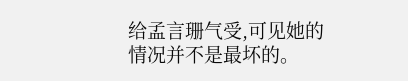给孟言珊气受,可见她的情况并不是最坏的。